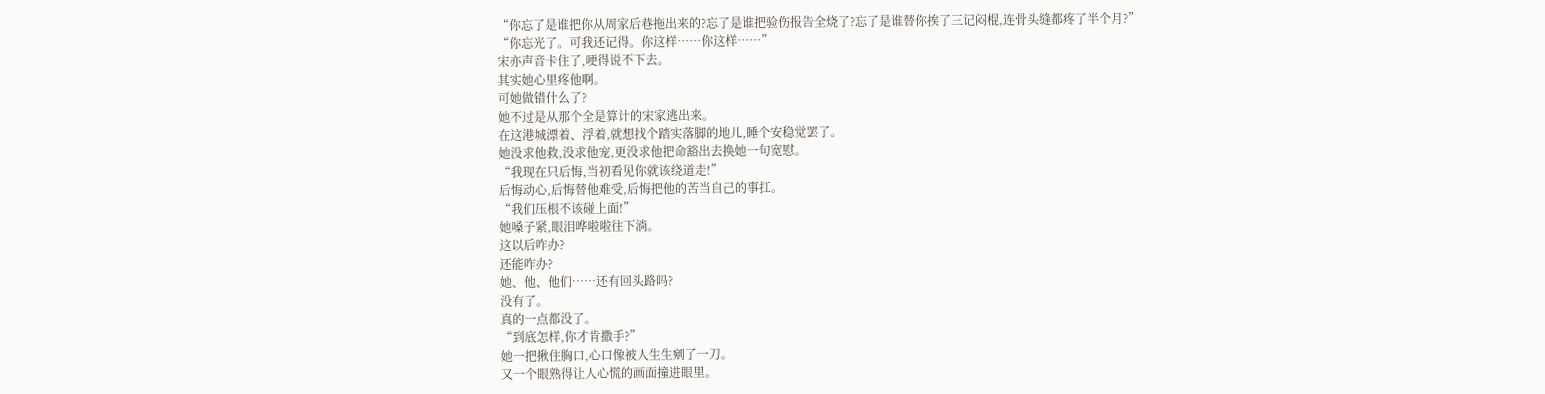“你忘了是谁把你从周家后巷拖出来的?忘了是谁把验伤报告全烧了?忘了是谁替你挨了三记闷棍,连骨头缝都疼了半个月?”
“你忘光了。可我还记得。你这样……你这样……”
宋亦声音卡住了,哽得说不下去。
其实她心里疼他啊。
可她做错什么了?
她不过是从那个全是算计的宋家逃出来。
在这港城漂着、浮着,就想找个踏实落脚的地儿,睡个安稳觉罢了。
她没求他救,没求他宠,更没求他把命豁出去换她一句宽慰。
“我现在只后悔,当初看见你就该绕道走!”
后悔动心,后悔替他难受,后悔把他的苦当自己的事扛。
“我们压根不该碰上面!”
她嗓子紧,眼泪哗啦啦往下淌。
这以后咋办?
还能咋办?
她、他、他们……还有回头路吗?
没有了。
真的一点都没了。
“到底怎样,你才肯撒手?”
她一把揪住胸口,心口像被人生生剜了一刀。
又一个眼熟得让人心慌的画面撞进眼里。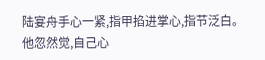陆宴舟手心一紧,指甲掐进掌心,指节泛白。
他忽然觉,自己心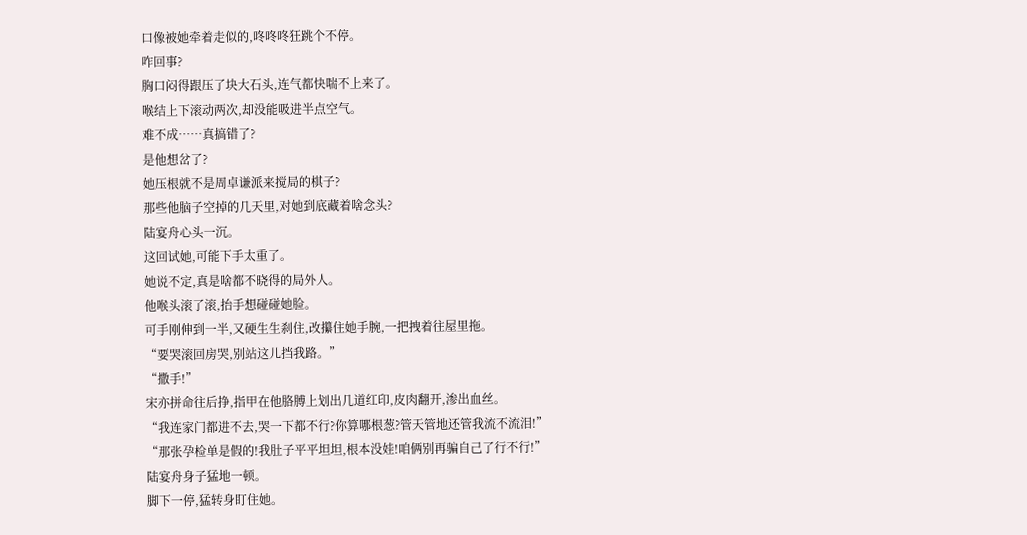口像被她牵着走似的,咚咚咚狂跳个不停。
咋回事?
胸口闷得跟压了块大石头,连气都快喘不上来了。
喉结上下滚动两次,却没能吸进半点空气。
难不成……真搞错了?
是他想岔了?
她压根就不是周卓谦派来搅局的棋子?
那些他脑子空掉的几天里,对她到底藏着啥念头?
陆宴舟心头一沉。
这回试她,可能下手太重了。
她说不定,真是啥都不晓得的局外人。
他喉头滚了滚,抬手想碰碰她脸。
可手刚伸到一半,又硬生生刹住,改攥住她手腕,一把拽着往屋里拖。
“要哭滚回房哭,别站这儿挡我路。”
“撒手!”
宋亦拼命往后挣,指甲在他胳膊上划出几道红印,皮肉翻开,渗出血丝。
“我连家门都进不去,哭一下都不行?你算哪根葱?管天管地还管我流不流泪!”
“那张孕检单是假的!我肚子平平坦坦,根本没娃!咱俩别再骗自己了行不行!”
陆宴舟身子猛地一顿。
脚下一停,猛转身盯住她。